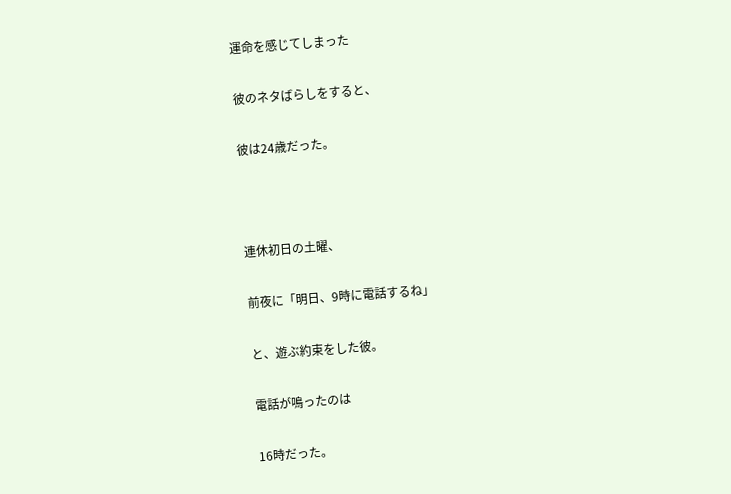運命を感じてしまった

彼のネタばらしをすると、

彼は24歳だった。



連休初日の土曜、

前夜に「明日、9時に電話するね」

と、遊ぶ約束をした彼。

電話が鳴ったのは

16時だった。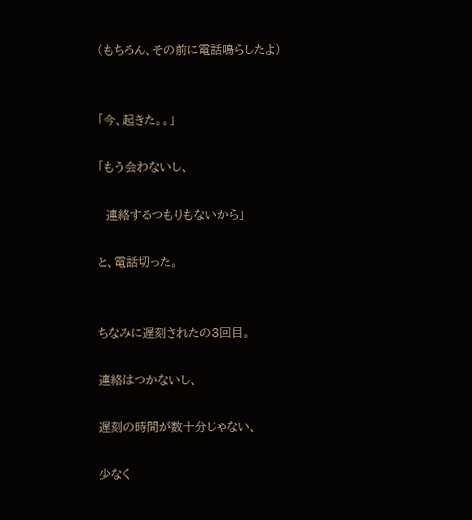(もちろん、その前に電話鳴らしたよ)


「今、起きた。。」

「もう会わないし、

  連絡するつもりもないから」

と、電話切った。


ちなみに遅刻されたの3回目。

連絡はつかないし、

遅刻の時間が数十分じゃない、

少なく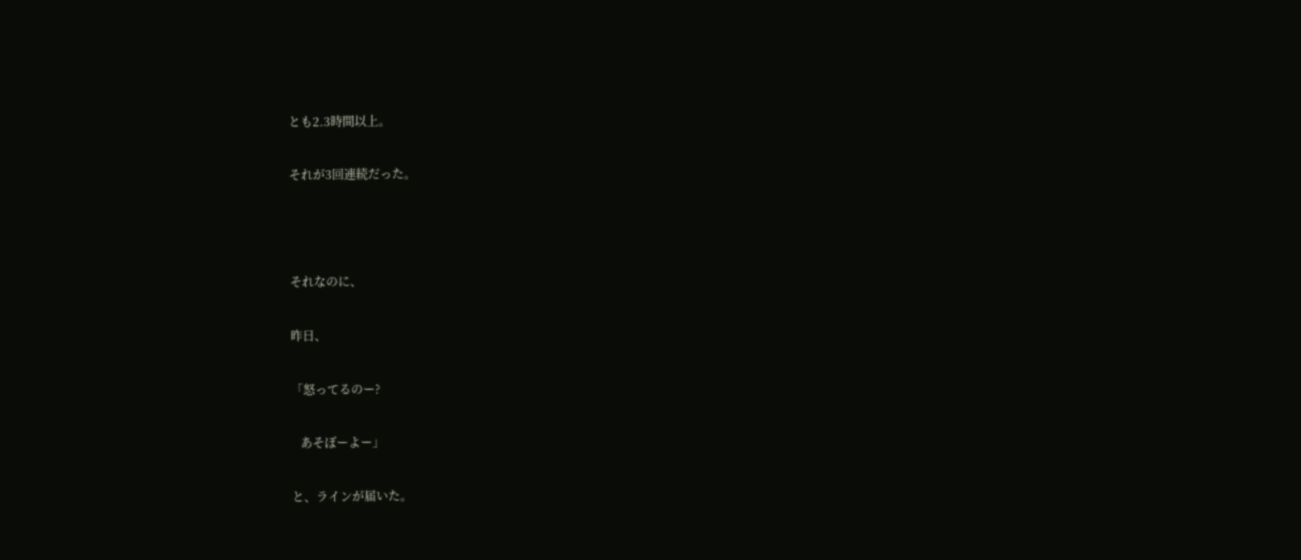とも2.3時間以上。

それが3回連続だった。



それなのに、

昨日、

「怒ってるのー?

   あそぼーよー」

と、ラインが届いた。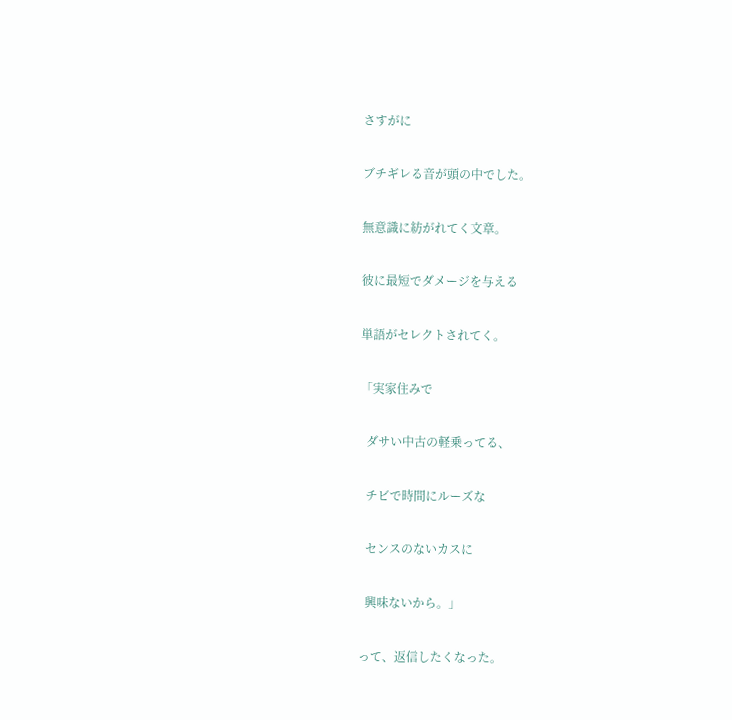さすがに

ブチギレる音が頭の中でした。

無意識に紡がれてく文章。

彼に最短でダメージを与える

単語がセレクトされてく。

「実家住みで

  ダサい中古の軽乗ってる、

  チビで時間にルーズな

  センスのないカスに

  興味ないから。」

って、返信したくなった。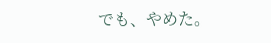でも、やめた。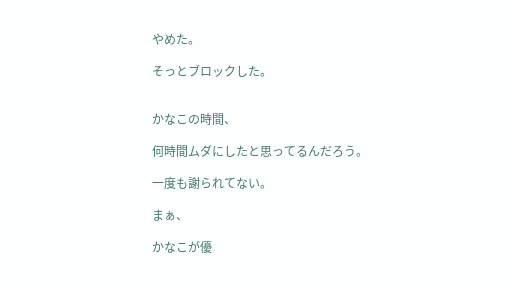やめた。

そっとブロックした。


かなこの時間、

何時間ムダにしたと思ってるんだろう。

一度も謝られてない。

まぁ、

かなこが優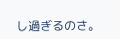し過ぎるのさ。